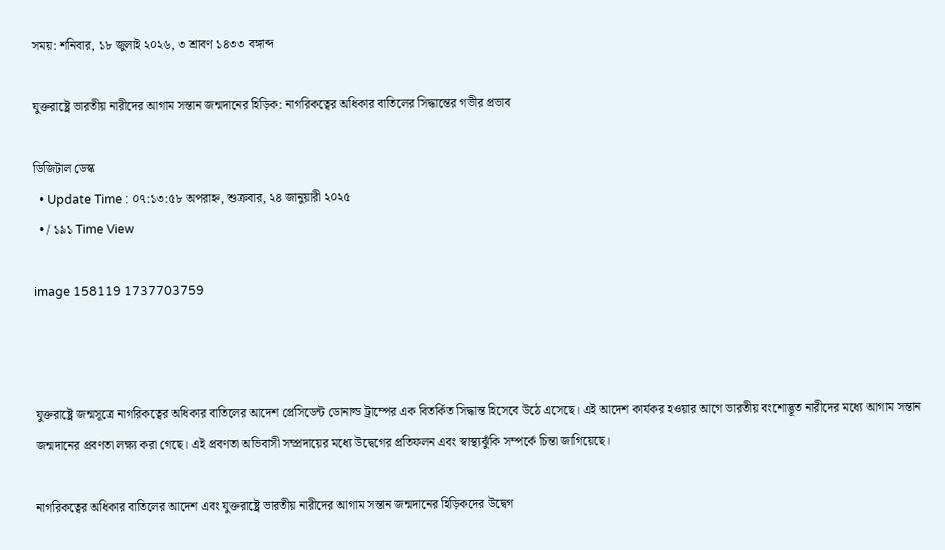সময়: শনিবার, ১৮ জুলাই ২০২৬, ৩ শ্রাবণ ১৪৩৩ বঙ্গাব্দ

যুক্তরাষ্ট্রে ভারতীয় নারীদের আগাম সন্তান জন্মদানের হিড়িক: নাগরিকত্বের অধিকার বাতিলের সিদ্ধান্তের গভীর প্রভাব

ডিজিটাল ডেস্ক
  • Update Time : ০৭:১৩:৫৮ অপরাহ্ন, শুক্রবার, ২৪ জানুয়ারী ২০২৫
  • / ১৯১ Time View

image 158119 1737703759



যুক্তরাষ্ট্রে জন্মসূত্রে নাগরিকত্বের অধিকার বাতিলের আদেশ প্রেসিডেন্ট ডোনাল্ড ট্রাম্পের এক বিতর্কিত সিদ্ধান্ত হিসেবে উঠে এসেছে। এই আদেশ কার্যকর হওয়ার আগে ভারতীয় বংশোদ্ভূত নারীদের মধ্যে আগাম সন্তান জন্মদানের প্রবণতা লক্ষ্য করা গেছে। এই প্রবণতা অভিবাসী সম্প্রদায়ের মধ্যে উদ্বেগের প্রতিফলন এবং স্বাস্থ্যঝুঁকি সম্পর্কে চিন্তা জাগিয়েছে।

নাগরিকত্বের অধিকার বাতিলের আদেশ এবং যুক্তরাষ্ট্রে ভারতীয় নারীদের আগাম সন্তান জন্মদানের হিড়িকদের উদ্বেগ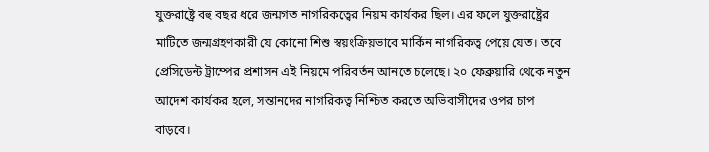যুক্তরাষ্ট্রে বহু বছর ধরে জন্মগত নাগরিকত্বের নিয়ম কার্যকর ছিল। এর ফলে যুক্তরাষ্ট্রের মাটিতে জন্মগ্রহণকারী যে কোনো শিশু স্বয়ংক্রিয়ভাবে মার্কিন নাগরিকত্ব পেয়ে যেত। তবে প্রেসিডেন্ট ট্রাম্পের প্রশাসন এই নিয়মে পরিবর্তন আনতে চলেছে। ২০ ফেব্রুয়ারি থেকে নতুন আদেশ কার্যকর হলে, সন্তানদের নাগরিকত্ব নিশ্চিত করতে অভিবাসীদের ওপর চাপ বাড়বে।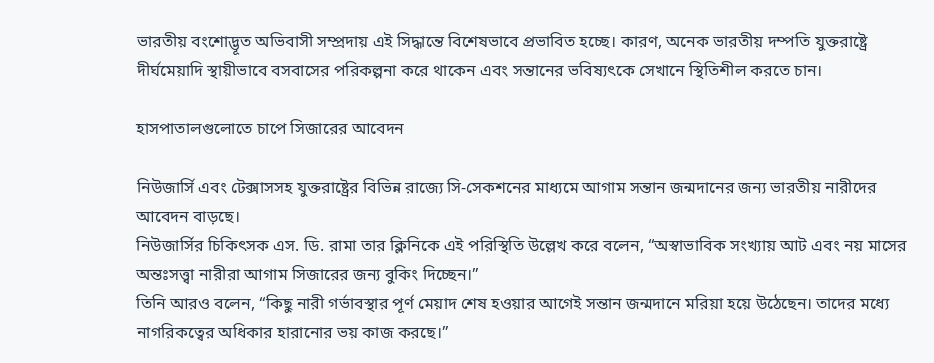ভারতীয় বংশোদ্ভূত অভিবাসী সম্প্রদায় এই সিদ্ধান্তে বিশেষভাবে প্রভাবিত হচ্ছে। কারণ, অনেক ভারতীয় দম্পতি যুক্তরাষ্ট্রে দীর্ঘমেয়াদি স্থায়ীভাবে বসবাসের পরিকল্পনা করে থাকেন এবং সন্তানের ভবিষ্যৎকে সেখানে স্থিতিশীল করতে চান।

হাসপাতালগুলোতে চাপে সিজারের আবেদন

নিউজার্সি এবং টেক্সাসসহ যুক্তরাষ্ট্রের বিভিন্ন রাজ্যে সি-সেকশনের মাধ্যমে আগাম সন্তান জন্মদানের জন্য ভারতীয় নারীদের আবেদন বাড়ছে।
নিউজার্সির চিকিৎসক এস. ডি. রামা তার ক্লিনিকে এই পরিস্থিতি উল্লেখ করে বলেন, “অস্বাভাবিক সংখ্যায় আট এবং নয় মাসের অন্তঃসত্ত্বা নারীরা আগাম সিজারের জন্য বুকিং দিচ্ছেন।”
তিনি আরও বলেন, “কিছু নারী গর্ভাবস্থার পূর্ণ মেয়াদ শেষ হওয়ার আগেই সন্তান জন্মদানে মরিয়া হয়ে উঠেছেন। তাদের মধ্যে নাগরিকত্বের অধিকার হারানোর ভয় কাজ করছে।”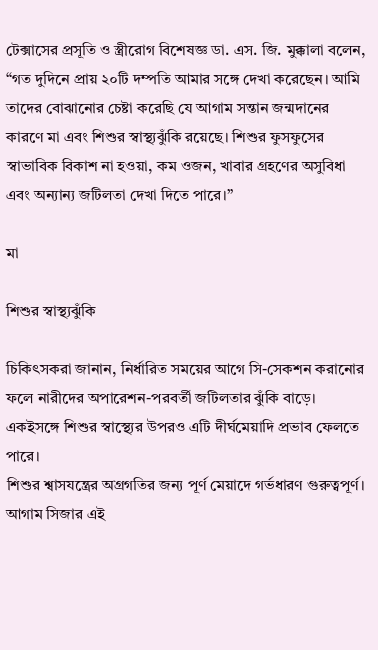টেক্সাসের প্রসূতি ও স্ত্রীরোগ বিশেষজ্ঞ ডা. এস. জি. মুক্কালা বলেন, “গত দুদিনে প্রায় ২০টি দম্পতি আমার সঙ্গে দেখা করেছেন। আমি তাদের বোঝানোর চেষ্টা করেছি যে আগাম সন্তান জন্মদানের কারণে মা এবং শিশুর স্বাস্থ্যঝুঁকি রয়েছে। শিশুর ফুসফুসের স্বাভাবিক বিকাশ না হওয়া, কম ওজন, খাবার গ্রহণের অসুবিধা এবং অন্যান্য জটিলতা দেখা দিতে পারে।”

মা

শিশুর স্বাস্থ্যঝুঁকি

চিকিৎসকরা জানান, নির্ধারিত সময়ের আগে সি-সেকশন করানোর ফলে নারীদের অপারেশন-পরবর্তী জটিলতার ঝুঁকি বাড়ে। একইসঙ্গে শিশুর স্বাস্থ্যের উপরও এটি দীর্ঘমেয়াদি প্রভাব ফেলতে পারে।
শিশুর শ্বাসযন্ত্রের অগ্রগতির জন্য পূর্ণ মেয়াদে গর্ভধারণ গুরুত্বপূর্ণ। আগাম সিজার এই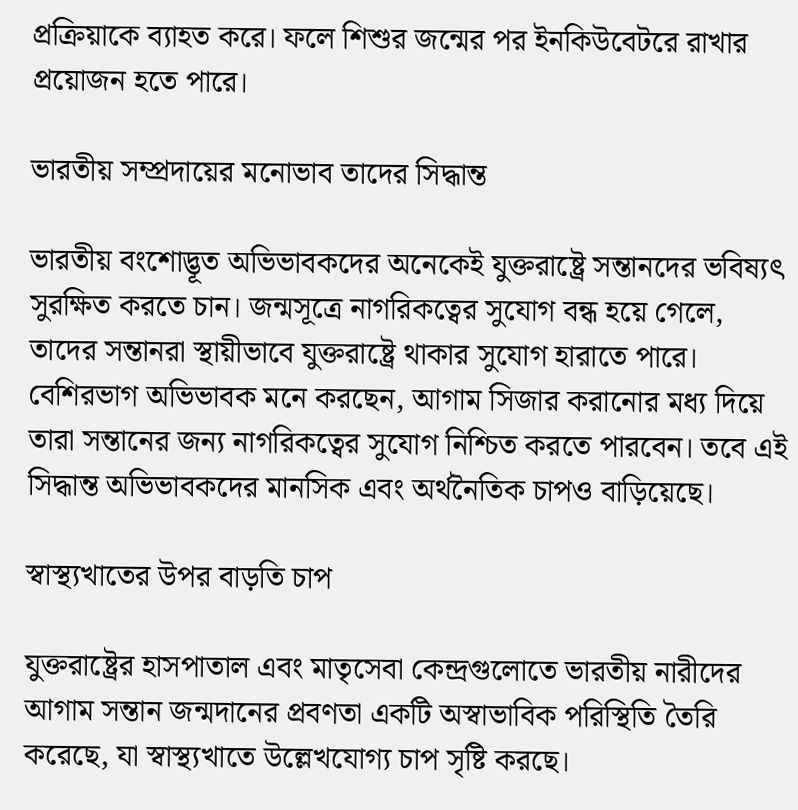প্রক্রিয়াকে ব্যাহত করে। ফলে শিশুর জন্মের পর ইনকিউবেটরে রাখার প্রয়োজন হতে পারে।

ভারতীয় সম্প্রদায়ের মনোভাব তাদের সিদ্ধান্ত

ভারতীয় বংশোদ্ভূত অভিভাবকদের অনেকেই যুক্তরাষ্ট্রে সন্তানদের ভবিষ্যৎ সুরক্ষিত করতে চান। জন্মসূত্রে নাগরিকত্বের সুযোগ বন্ধ হয়ে গেলে, তাদের সন্তানরা স্থায়ীভাবে যুক্তরাষ্ট্রে থাকার সুযোগ হারাতে পারে।
বেশিরভাগ অভিভাবক মনে করছেন, আগাম সিজার করানোর মধ্য দিয়ে তারা সন্তানের জন্য নাগরিকত্বের সুযোগ নিশ্চিত করতে পারবেন। তবে এই সিদ্ধান্ত অভিভাবকদের মানসিক এবং অর্থনৈতিক চাপও বাড়িয়েছে।

স্বাস্থ্যখাতের উপর বাড়তি চাপ

যুক্তরাষ্ট্রের হাসপাতাল এবং মাতৃসেবা কেন্দ্রগুলোতে ভারতীয় নারীদের আগাম সন্তান জন্মদানের প্রবণতা একটি অস্বাভাবিক পরিস্থিতি তৈরি করেছে, যা স্বাস্থ্যখাতে উল্লেখযোগ্য চাপ সৃষ্টি করছে।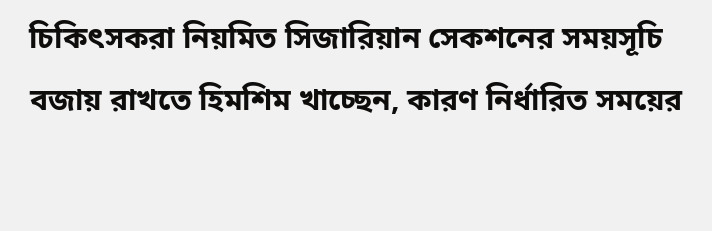চিকিৎসকরা নিয়মিত সিজারিয়ান সেকশনের সময়সূচি বজায় রাখতে হিমশিম খাচ্ছেন, কারণ নির্ধারিত সময়ের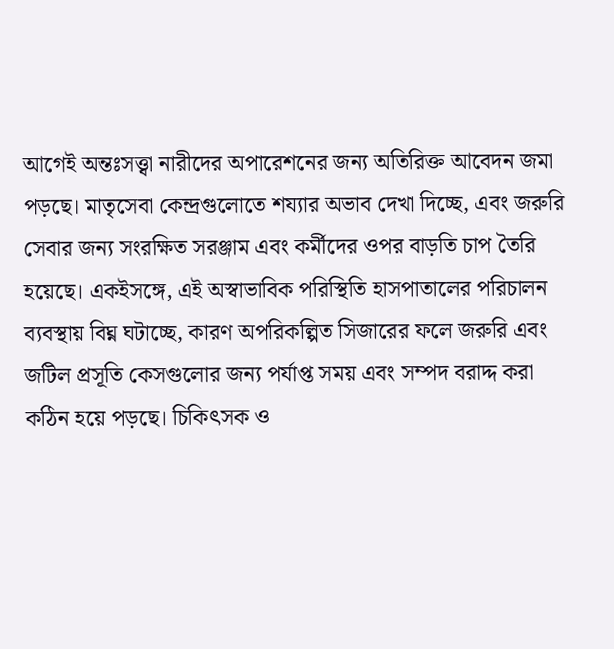আগেই অন্তঃসত্ত্বা নারীদের অপারেশনের জন্য অতিরিক্ত আবেদন জমা পড়ছে। মাতৃসেবা কেন্দ্রগুলোতে শয্যার অভাব দেখা দিচ্ছে, এবং জরুরি সেবার জন্য সংরক্ষিত সরঞ্জাম এবং কর্মীদের ওপর বাড়তি চাপ তৈরি হয়েছে। একইসঙ্গে, এই অস্বাভাবিক পরিস্থিতি হাসপাতালের পরিচালন ব্যবস্থায় বিঘ্ন ঘটাচ্ছে, কারণ অপরিকল্পিত সিজারের ফলে জরুরি এবং জটিল প্রসূতি কেসগুলোর জন্য পর্যাপ্ত সময় এবং সম্পদ বরাদ্দ করা কঠিন হয়ে পড়ছে। চিকিৎসক ও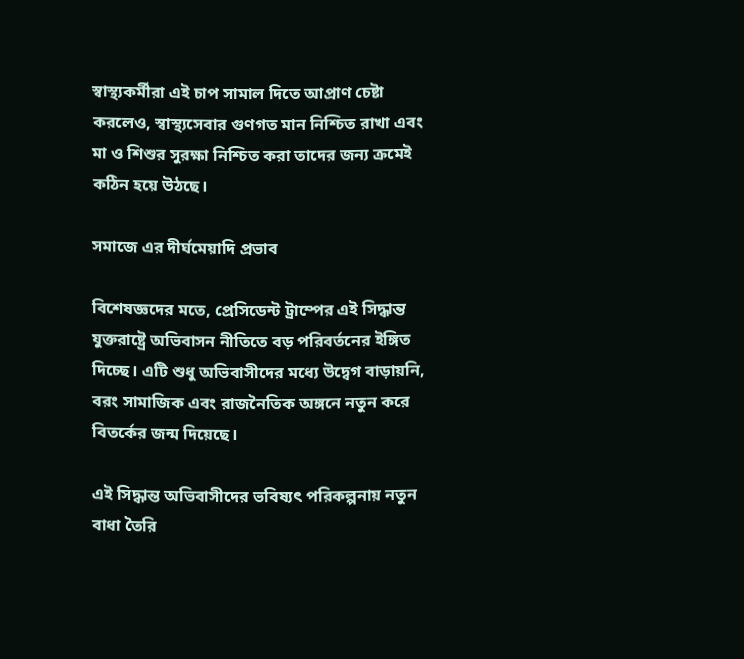স্বাস্থ্যকর্মীরা এই চাপ সামাল দিতে আপ্রাণ চেষ্টা করলেও, স্বাস্থ্যসেবার গুণগত মান নিশ্চিত রাখা এবং মা ও শিশুর সুরক্ষা নিশ্চিত করা তাদের জন্য ক্রমেই কঠিন হয়ে উঠছে।

সমাজে এর দীর্ঘমেয়াদি প্রভাব

বিশেষজ্ঞদের মতে, প্রেসিডেন্ট ট্রাম্পের এই সিদ্ধান্ত যুক্তরাষ্ট্রে অভিবাসন নীতিতে বড় পরিবর্তনের ইঙ্গিত দিচ্ছে। এটি শুধু অভিবাসীদের মধ্যে উদ্বেগ বাড়ায়নি, বরং সামাজিক এবং রাজনৈতিক অঙ্গনে নতুন করে বিতর্কের জন্ম দিয়েছে।

এই সিদ্ধান্ত অভিবাসীদের ভবিষ্যৎ পরিকল্পনায় নতুন বাধা তৈরি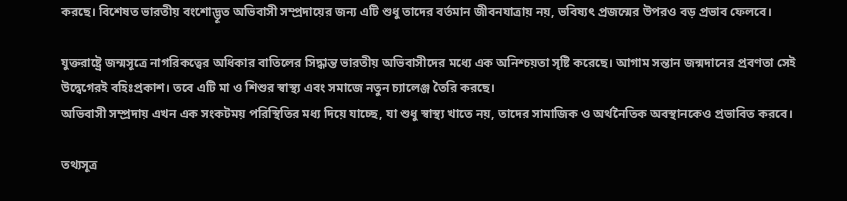করছে। বিশেষত ভারতীয় বংশোদ্ভূত অভিবাসী সম্প্রদায়ের জন্য এটি শুধু তাদের বর্তমান জীবনযাত্রায় নয়, ভবিষ্যৎ প্রজন্মের উপরও বড় প্রভাব ফেলবে।

যুক্তরাষ্ট্রে জন্মসূত্রে নাগরিকত্বের অধিকার বাতিলের সিদ্ধান্ত ভারতীয় অভিবাসীদের মধ্যে এক অনিশ্চয়তা সৃষ্টি করেছে। আগাম সন্তান জন্মদানের প্রবণতা সেই উদ্বেগেরই বহিঃপ্রকাশ। তবে এটি মা ও শিশুর স্বাস্থ্য এবং সমাজে নতুন চ্যালেঞ্জ তৈরি করছে।
অভিবাসী সম্প্রদায় এখন এক সংকটময় পরিস্থিতির মধ্য দিয়ে যাচ্ছে, যা শুধু স্বাস্থ্য খাতে নয়, তাদের সামাজিক ও অর্থনৈতিক অবস্থানকেও প্রভাবিত করবে।

তথ্যসূত্র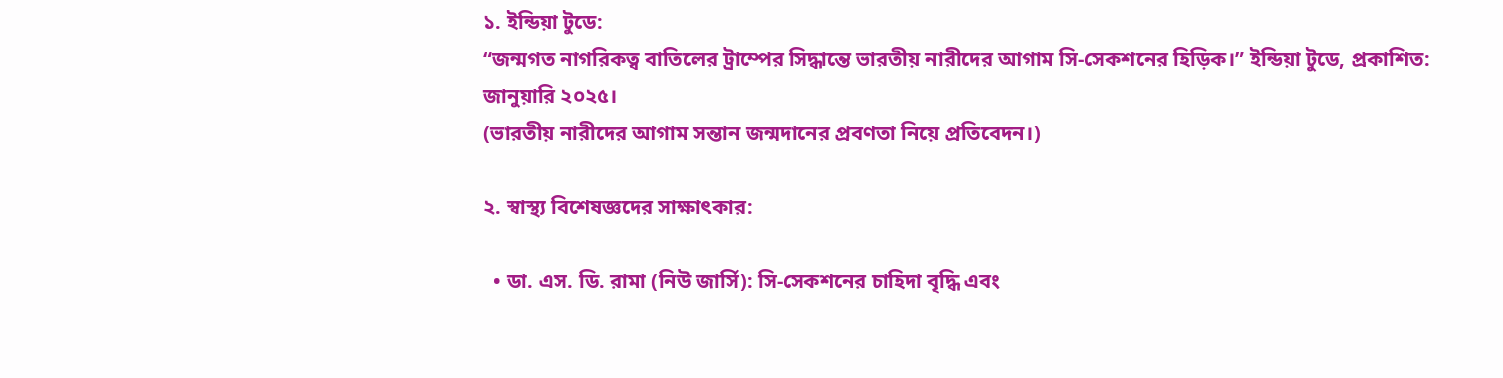১. ইন্ডিয়া টুডে:
“জন্মগত নাগরিকত্ব বাতিলের ট্রাম্পের সিদ্ধান্তে ভারতীয় নারীদের আগাম সি-সেকশনের হিড়িক।” ইন্ডিয়া টুডে, প্রকাশিত: জানুয়ারি ২০২৫।
(ভারতীয় নারীদের আগাম সন্তান জন্মদানের প্রবণতা নিয়ে প্রতিবেদন।)

২. স্বাস্থ্য বিশেষজ্ঞদের সাক্ষাৎকার:

  • ডা. এস. ডি. রামা (নিউ জার্সি): সি-সেকশনের চাহিদা বৃদ্ধি এবং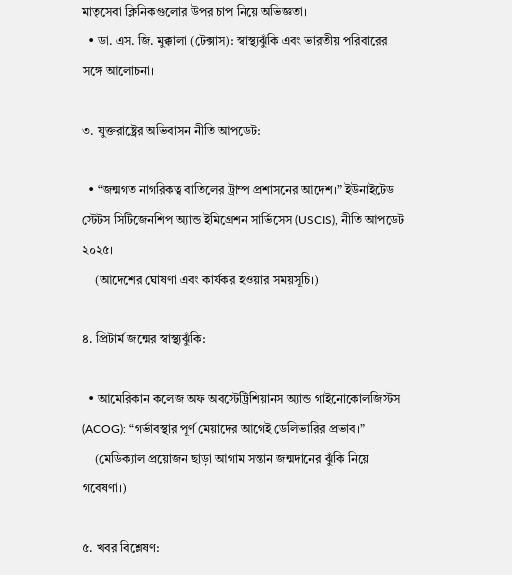মাতৃসেবা ক্লিনিকগুলোর উপর চাপ নিয়ে অভিজ্ঞতা।
  • ডা. এস. জি. মুক্কালা (টেক্সাস): স্বাস্থ্যঝুঁকি এবং ভারতীয় পরিবারের সঙ্গে আলোচনা।

৩. যুক্তরাষ্ট্রের অভিবাসন নীতি আপডেট:

  • “জন্মগত নাগরিকত্ব বাতিলের ট্রাম্প প্রশাসনের আদেশ।” ইউনাইটেড স্টেটস সিটিজেনশিপ অ্যান্ড ইমিগ্রেশন সার্ভিসেস (USCIS), নীতি আপডেট ২০২৫।
    (আদেশের ঘোষণা এবং কার্যকর হওয়ার সময়সূচি।)

৪. প্রিটার্ম জন্মের স্বাস্থ্যঝুঁকি:

  • আমেরিকান কলেজ অফ অবস্টেট্রিশিয়ানস অ্যান্ড গাইনোকোলজিস্টস (ACOG): “গর্ভাবস্থার পূর্ণ মেয়াদের আগেই ডেলিভারির প্রভাব।”
    (মেডিক্যাল প্রয়োজন ছাড়া আগাম সন্তান জন্মদানের ঝুঁকি নিয়ে গবেষণা।)

৫. খবর বিশ্লেষণ: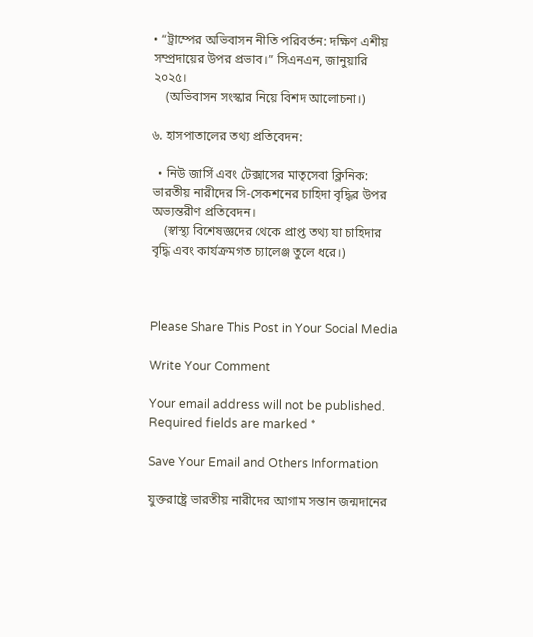• “ট্রাম্পের অভিবাসন নীতি পরিবর্তন: দক্ষিণ এশীয় সম্প্রদায়ের উপর প্রভাব।” সিএনএন, জানুয়ারি ২০২৫।
    (অভিবাসন সংস্কার নিয়ে বিশদ আলোচনা।)

৬. হাসপাতালের তথ্য প্রতিবেদন:

  • নিউ জার্সি এবং টেক্সাসের মাতৃসেবা ক্লিনিক: ভারতীয় নারীদের সি-সেকশনের চাহিদা বৃদ্ধির উপর অভ্যন্তরীণ প্রতিবেদন।
    (স্বাস্থ্য বিশেষজ্ঞদের থেকে প্রাপ্ত তথ্য যা চাহিদার বৃদ্ধি এবং কার্যক্রমগত চ্যালেঞ্জ তুলে ধরে।)



Please Share This Post in Your Social Media

Write Your Comment

Your email address will not be published. Required fields are marked *

Save Your Email and Others Information

যুক্তরাষ্ট্রে ভারতীয় নারীদের আগাম সন্তান জন্মদানের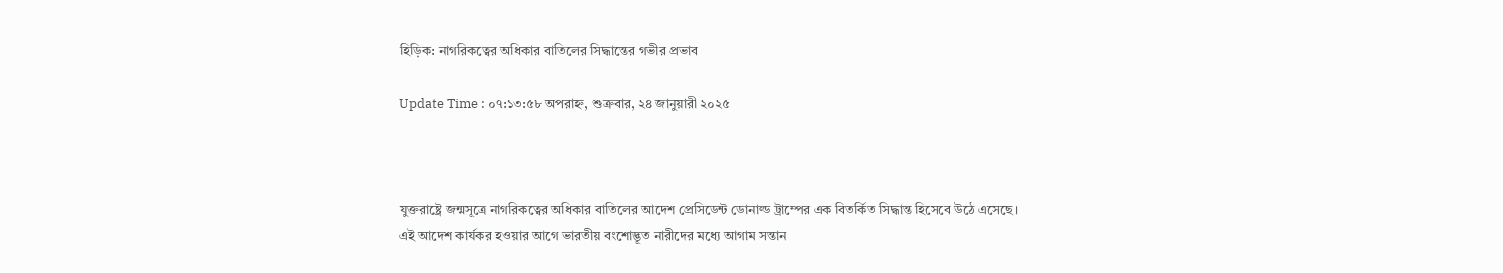হিড়িক: নাগরিকত্বের অধিকার বাতিলের সিদ্ধান্তের গভীর প্রভাব

Update Time : ০৭:১৩:৫৮ অপরাহ্ন, শুক্রবার, ২৪ জানুয়ারী ২০২৫



যুক্তরাষ্ট্রে জন্মসূত্রে নাগরিকত্বের অধিকার বাতিলের আদেশ প্রেসিডেন্ট ডোনাল্ড ট্রাম্পের এক বিতর্কিত সিদ্ধান্ত হিসেবে উঠে এসেছে। এই আদেশ কার্যকর হওয়ার আগে ভারতীয় বংশোদ্ভূত নারীদের মধ্যে আগাম সন্তান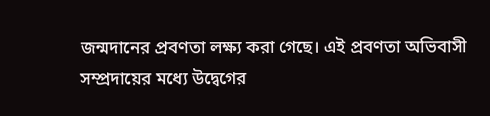জন্মদানের প্রবণতা লক্ষ্য করা গেছে। এই প্রবণতা অভিবাসী সম্প্রদায়ের মধ্যে উদ্বেগের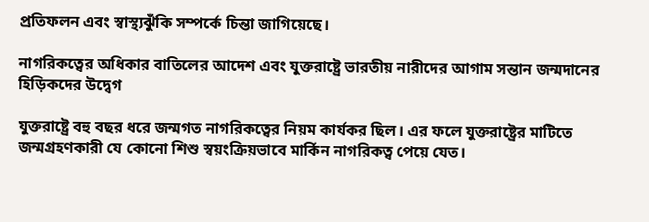প্রতিফলন এবং স্বাস্থ্যঝুঁকি সম্পর্কে চিন্তা জাগিয়েছে।

নাগরিকত্বের অধিকার বাতিলের আদেশ এবং যুক্তরাষ্ট্রে ভারতীয় নারীদের আগাম সন্তান জন্মদানের হিড়িকদের উদ্বেগ

যুক্তরাষ্ট্রে বহু বছর ধরে জন্মগত নাগরিকত্বের নিয়ম কার্যকর ছিল। এর ফলে যুক্তরাষ্ট্রের মাটিতে জন্মগ্রহণকারী যে কোনো শিশু স্বয়ংক্রিয়ভাবে মার্কিন নাগরিকত্ব পেয়ে যেত।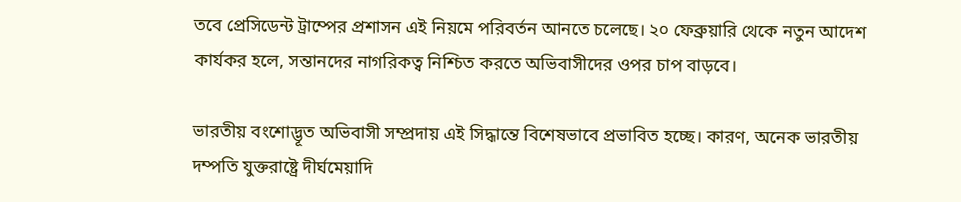তবে প্রেসিডেন্ট ট্রাম্পের প্রশাসন এই নিয়মে পরিবর্তন আনতে চলেছে। ২০ ফেব্রুয়ারি থেকে নতুন আদেশ কার্যকর হলে, সন্তানদের নাগরিকত্ব নিশ্চিত করতে অভিবাসীদের ওপর চাপ বাড়বে।

ভারতীয় বংশোদ্ভূত অভিবাসী সম্প্রদায় এই সিদ্ধান্তে বিশেষভাবে প্রভাবিত হচ্ছে। কারণ, অনেক ভারতীয় দম্পতি যুক্তরাষ্ট্রে দীর্ঘমেয়াদি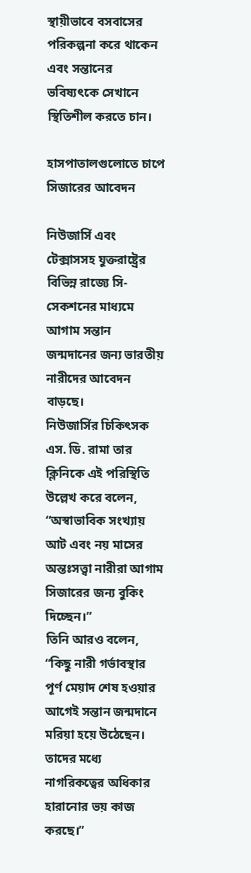স্থায়ীভাবে বসবাসের পরিকল্পনা করে থাকেন এবং সন্তানের ভবিষ্যৎকে সেখানে স্থিতিশীল করতে চান।

হাসপাতালগুলোতে চাপে সিজারের আবেদন

নিউজার্সি এবং টেক্সাসসহ যুক্তরাষ্ট্রের বিভিন্ন রাজ্যে সি-সেকশনের মাধ্যমে আগাম সন্তান জন্মদানের জন্য ভারতীয় নারীদের আবেদন বাড়ছে।
নিউজার্সির চিকিৎসক এস. ডি. রামা তার ক্লিনিকে এই পরিস্থিতি উল্লেখ করে বলেন, “অস্বাভাবিক সংখ্যায় আট এবং নয় মাসের অন্তঃসত্ত্বা নারীরা আগাম সিজারের জন্য বুকিং দিচ্ছেন।”
তিনি আরও বলেন, “কিছু নারী গর্ভাবস্থার পূর্ণ মেয়াদ শেষ হওয়ার আগেই সন্তান জন্মদানে মরিয়া হয়ে উঠেছেন। তাদের মধ্যে নাগরিকত্বের অধিকার হারানোর ভয় কাজ করছে।”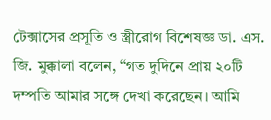টেক্সাসের প্রসূতি ও স্ত্রীরোগ বিশেষজ্ঞ ডা. এস. জি. মুক্কালা বলেন, “গত দুদিনে প্রায় ২০টি দম্পতি আমার সঙ্গে দেখা করেছেন। আমি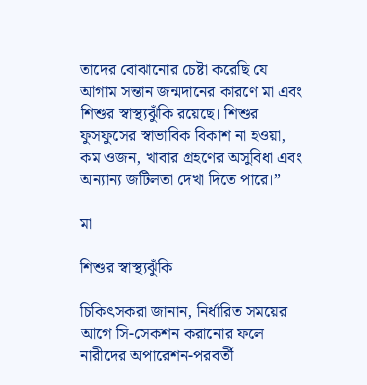তাদের বোঝানোর চেষ্টা করেছি যে আগাম সন্তান জন্মদানের কারণে মা এবং শিশুর স্বাস্থ্যঝুঁকি রয়েছে। শিশুর ফুসফুসের স্বাভাবিক বিকাশ না হওয়া, কম ওজন, খাবার গ্রহণের অসুবিধা এবং অন্যান্য জটিলতা দেখা দিতে পারে।”

মা

শিশুর স্বাস্থ্যঝুঁকি

চিকিৎসকরা জানান, নির্ধারিত সময়ের আগে সি-সেকশন করানোর ফলে নারীদের অপারেশন-পরবর্তী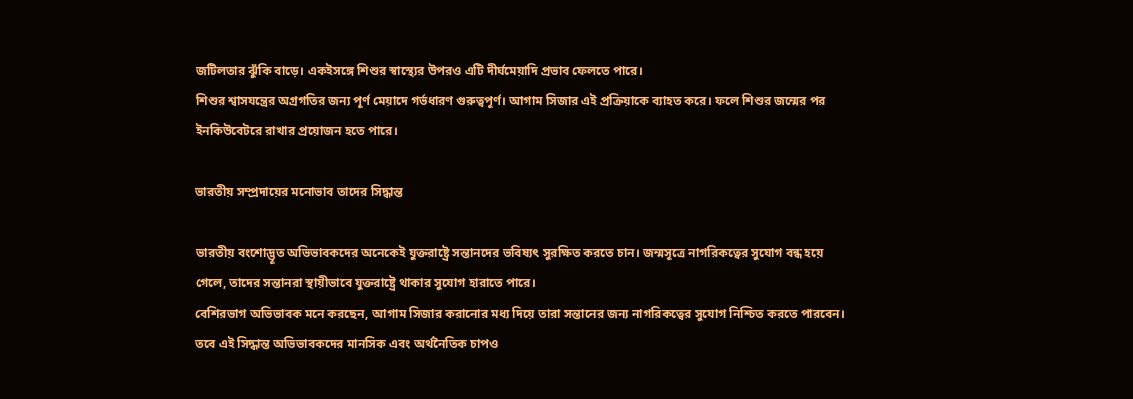জটিলতার ঝুঁকি বাড়ে। একইসঙ্গে শিশুর স্বাস্থ্যের উপরও এটি দীর্ঘমেয়াদি প্রভাব ফেলতে পারে।
শিশুর শ্বাসযন্ত্রের অগ্রগতির জন্য পূর্ণ মেয়াদে গর্ভধারণ গুরুত্বপূর্ণ। আগাম সিজার এই প্রক্রিয়াকে ব্যাহত করে। ফলে শিশুর জন্মের পর ইনকিউবেটরে রাখার প্রয়োজন হতে পারে।

ভারতীয় সম্প্রদায়ের মনোভাব তাদের সিদ্ধান্ত

ভারতীয় বংশোদ্ভূত অভিভাবকদের অনেকেই যুক্তরাষ্ট্রে সন্তানদের ভবিষ্যৎ সুরক্ষিত করতে চান। জন্মসূত্রে নাগরিকত্বের সুযোগ বন্ধ হয়ে গেলে, তাদের সন্তানরা স্থায়ীভাবে যুক্তরাষ্ট্রে থাকার সুযোগ হারাতে পারে।
বেশিরভাগ অভিভাবক মনে করছেন, আগাম সিজার করানোর মধ্য দিয়ে তারা সন্তানের জন্য নাগরিকত্বের সুযোগ নিশ্চিত করতে পারবেন। তবে এই সিদ্ধান্ত অভিভাবকদের মানসিক এবং অর্থনৈতিক চাপও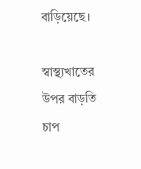বাড়িয়েছে।

স্বাস্থ্যখাতের উপর বাড়তি চাপ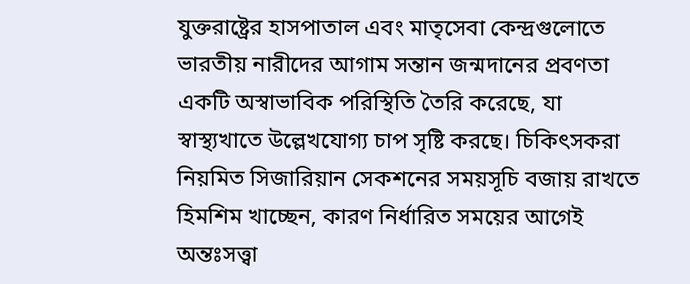যুক্তরাষ্ট্রের হাসপাতাল এবং মাতৃসেবা কেন্দ্রগুলোতে ভারতীয় নারীদের আগাম সন্তান জন্মদানের প্রবণতা একটি অস্বাভাবিক পরিস্থিতি তৈরি করেছে, যা স্বাস্থ্যখাতে উল্লেখযোগ্য চাপ সৃষ্টি করছে। চিকিৎসকরা নিয়মিত সিজারিয়ান সেকশনের সময়সূচি বজায় রাখতে হিমশিম খাচ্ছেন, কারণ নির্ধারিত সময়ের আগেই অন্তঃসত্ত্বা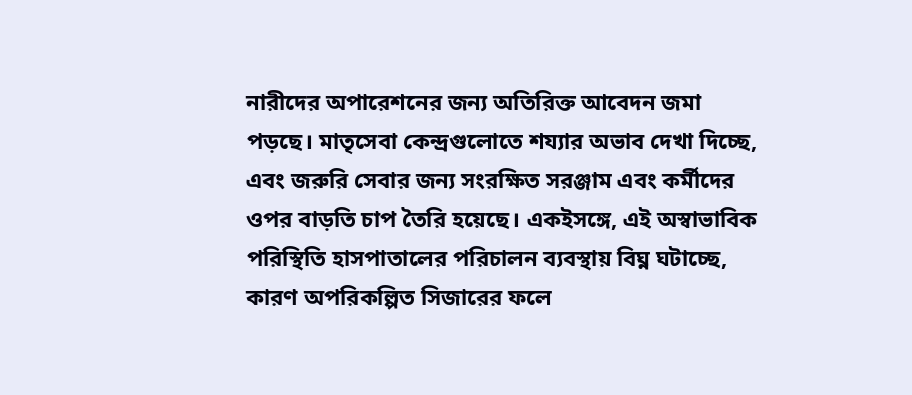নারীদের অপারেশনের জন্য অতিরিক্ত আবেদন জমা পড়ছে। মাতৃসেবা কেন্দ্রগুলোতে শয্যার অভাব দেখা দিচ্ছে, এবং জরুরি সেবার জন্য সংরক্ষিত সরঞ্জাম এবং কর্মীদের ওপর বাড়তি চাপ তৈরি হয়েছে। একইসঙ্গে, এই অস্বাভাবিক পরিস্থিতি হাসপাতালের পরিচালন ব্যবস্থায় বিঘ্ন ঘটাচ্ছে, কারণ অপরিকল্পিত সিজারের ফলে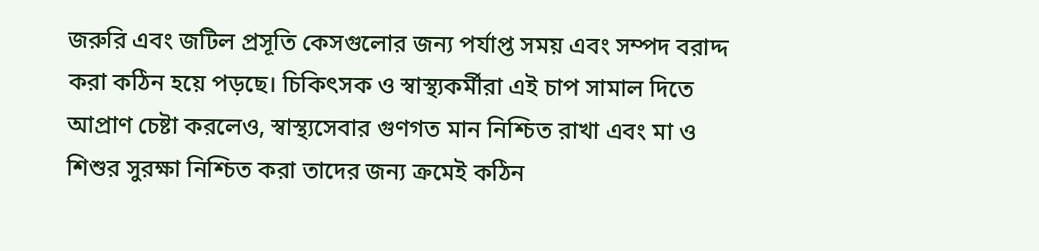জরুরি এবং জটিল প্রসূতি কেসগুলোর জন্য পর্যাপ্ত সময় এবং সম্পদ বরাদ্দ করা কঠিন হয়ে পড়ছে। চিকিৎসক ও স্বাস্থ্যকর্মীরা এই চাপ সামাল দিতে আপ্রাণ চেষ্টা করলেও, স্বাস্থ্যসেবার গুণগত মান নিশ্চিত রাখা এবং মা ও শিশুর সুরক্ষা নিশ্চিত করা তাদের জন্য ক্রমেই কঠিন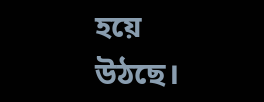হয়ে উঠছে।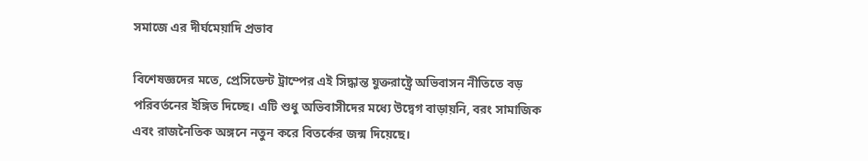সমাজে এর দীর্ঘমেয়াদি প্রভাব

বিশেষজ্ঞদের মতে, প্রেসিডেন্ট ট্রাম্পের এই সিদ্ধান্ত যুক্তরাষ্ট্রে অভিবাসন নীতিতে বড় পরিবর্তনের ইঙ্গিত দিচ্ছে। এটি শুধু অভিবাসীদের মধ্যে উদ্বেগ বাড়ায়নি, বরং সামাজিক এবং রাজনৈতিক অঙ্গনে নতুন করে বিতর্কের জন্ম দিয়েছে।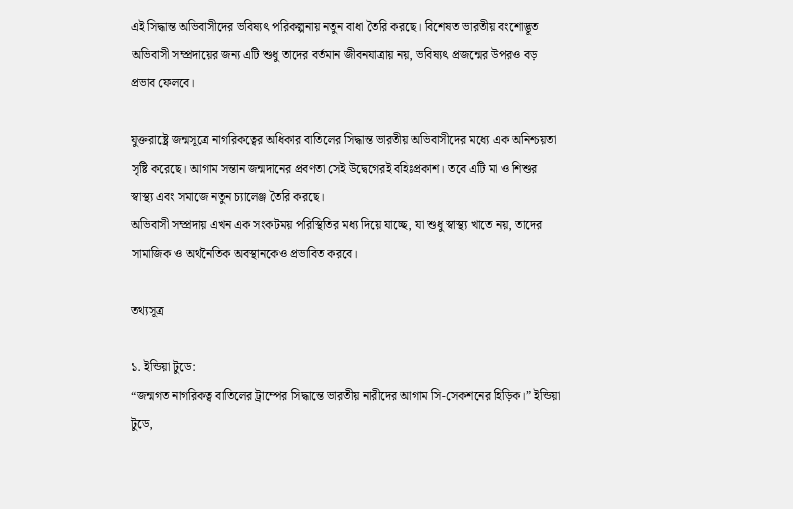এই সিদ্ধান্ত অভিবাসীদের ভবিষ্যৎ পরিকল্পনায় নতুন বাধা তৈরি করছে। বিশেষত ভারতীয় বংশোদ্ভূত অভিবাসী সম্প্রদায়ের জন্য এটি শুধু তাদের বর্তমান জীবনযাত্রায় নয়, ভবিষ্যৎ প্রজন্মের উপরও বড় প্রভাব ফেলবে।

যুক্তরাষ্ট্রে জন্মসূত্রে নাগরিকত্বের অধিকার বাতিলের সিদ্ধান্ত ভারতীয় অভিবাসীদের মধ্যে এক অনিশ্চয়তা সৃষ্টি করেছে। আগাম সন্তান জন্মদানের প্রবণতা সেই উদ্বেগেরই বহিঃপ্রকাশ। তবে এটি মা ও শিশুর স্বাস্থ্য এবং সমাজে নতুন চ্যালেঞ্জ তৈরি করছে।
অভিবাসী সম্প্রদায় এখন এক সংকটময় পরিস্থিতির মধ্য দিয়ে যাচ্ছে, যা শুধু স্বাস্থ্য খাতে নয়, তাদের সামাজিক ও অর্থনৈতিক অবস্থানকেও প্রভাবিত করবে।

তথ্যসূত্র

১. ইন্ডিয়া টুডে:
“জন্মগত নাগরিকত্ব বাতিলের ট্রাম্পের সিদ্ধান্তে ভারতীয় নারীদের আগাম সি-সেকশনের হিড়িক।” ইন্ডিয়া টুডে,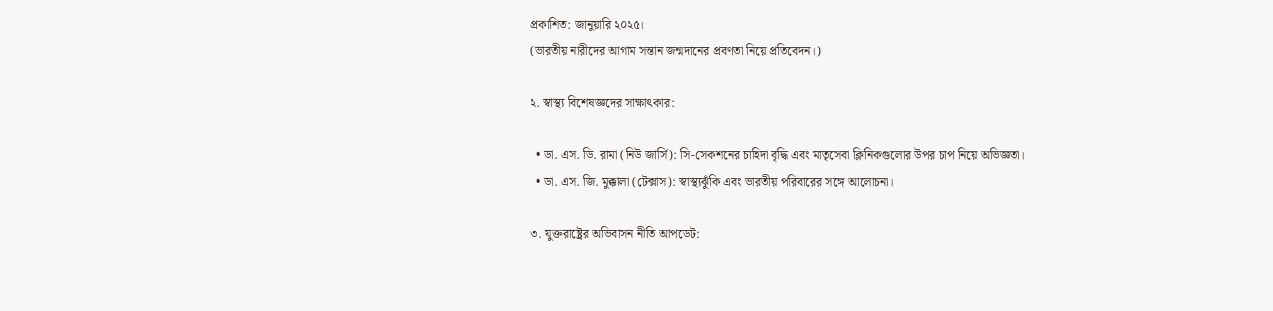প্রকাশিত: জানুয়ারি ২০২৫।
(ভারতীয় নারীদের আগাম সন্তান জন্মদানের প্রবণতা নিয়ে প্রতিবেদন।)

২. স্বাস্থ্য বিশেষজ্ঞদের সাক্ষাৎকার:

  • ডা. এস. ডি. রামা (নিউ জার্সি): সি-সেকশনের চাহিদা বৃদ্ধি এবং মাতৃসেবা ক্লিনিকগুলোর উপর চাপ নিয়ে অভিজ্ঞতা।
  • ডা. এস. জি. মুক্কালা (টেক্সাস): স্বাস্থ্যঝুঁকি এবং ভারতীয় পরিবারের সঙ্গে আলোচনা।

৩. যুক্তরাষ্ট্রের অভিবাসন নীতি আপডেট: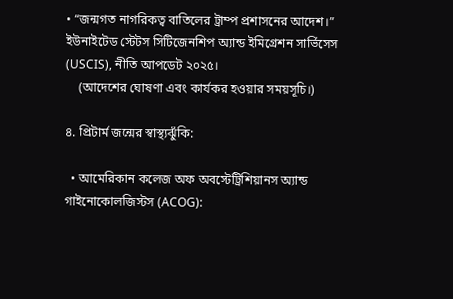• “জন্মগত নাগরিকত্ব বাতিলের ট্রাম্প প্রশাসনের আদেশ।” ইউনাইটেড স্টেটস সিটিজেনশিপ অ্যান্ড ইমিগ্রেশন সার্ভিসেস (USCIS), নীতি আপডেট ২০২৫।
    (আদেশের ঘোষণা এবং কার্যকর হওয়ার সময়সূচি।)

৪. প্রিটার্ম জন্মের স্বাস্থ্যঝুঁকি:

  • আমেরিকান কলেজ অফ অবস্টেট্রিশিয়ানস অ্যান্ড গাইনোকোলজিস্টস (ACOG):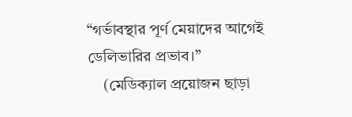“গর্ভাবস্থার পূর্ণ মেয়াদের আগেই ডেলিভারির প্রভাব।”
    (মেডিক্যাল প্রয়োজন ছাড়া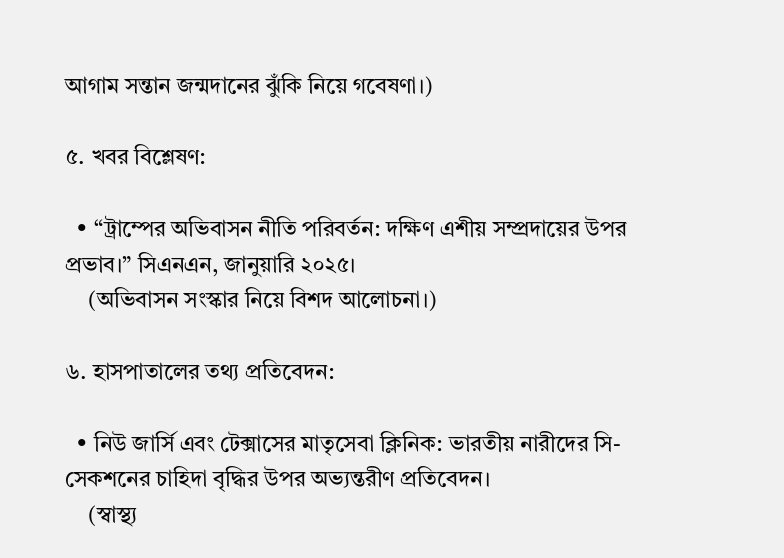আগাম সন্তান জন্মদানের ঝুঁকি নিয়ে গবেষণা।)

৫. খবর বিশ্লেষণ:

  • “ট্রাম্পের অভিবাসন নীতি পরিবর্তন: দক্ষিণ এশীয় সম্প্রদায়ের উপর প্রভাব।” সিএনএন, জানুয়ারি ২০২৫।
    (অভিবাসন সংস্কার নিয়ে বিশদ আলোচনা।)

৬. হাসপাতালের তথ্য প্রতিবেদন:

  • নিউ জার্সি এবং টেক্সাসের মাতৃসেবা ক্লিনিক: ভারতীয় নারীদের সি-সেকশনের চাহিদা বৃদ্ধির উপর অভ্যন্তরীণ প্রতিবেদন।
    (স্বাস্থ্য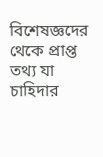বিশেষজ্ঞদের থেকে প্রাপ্ত তথ্য যা চাহিদার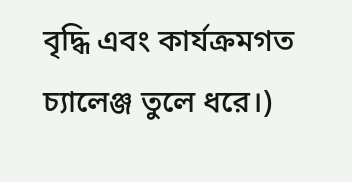বৃদ্ধি এবং কার্যক্রমগত চ্যালেঞ্জ তুলে ধরে।)